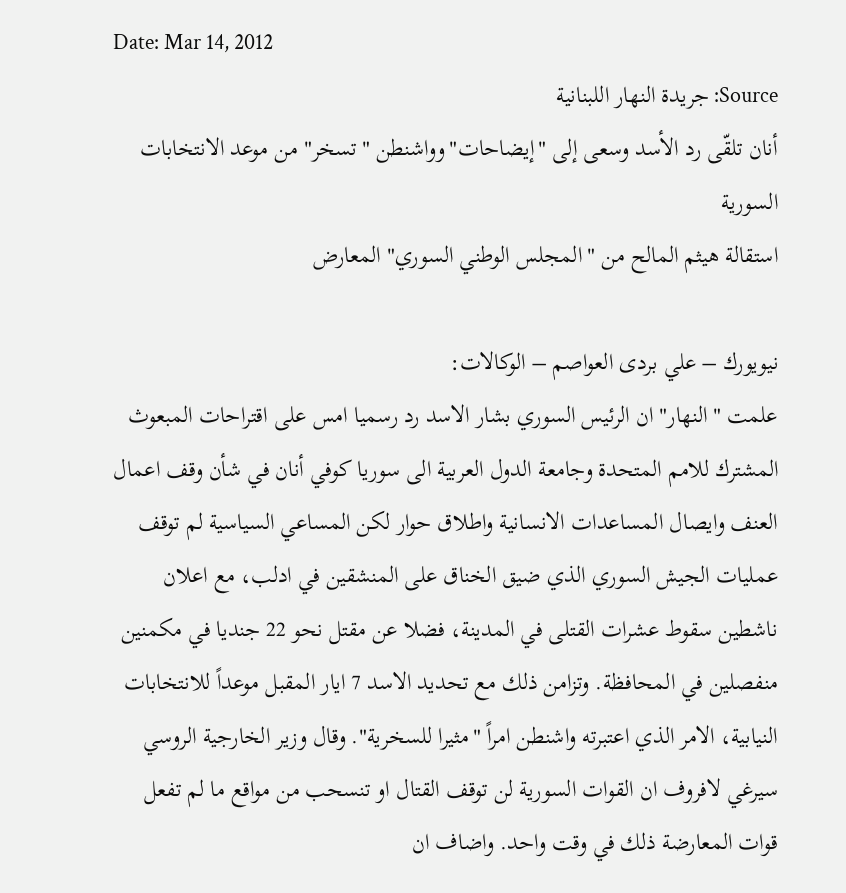Date: Mar 14, 2012
Source: جريدة النهار اللبنانية
أنان تلقّى رد الأسد وسعى إلى "إيضاحات"وواشنطن "تسخر" من موعد الانتخابات السورية
استقالة هيثم المالح من "المجلس الوطني السوري" المعارض

نيويورك – علي بردى العواصم – الوكالات:
علمت "النهار" ان الرئيس السوري بشار الاسد رد رسميا امس على اقتراحات المبعوث المشترك للامم المتحدة وجامعة الدول العربية الى سوريا كوفي أنان في شأن وقف اعمال العنف وايصال المساعدات الانسانية واطلاق حوار لكن المساعي السياسية لم توقف عمليات الجيش السوري الذي ضيق الخناق على المنشقين في ادلب، مع اعلان ناشطين سقوط عشرات القتلى في المدينة، فضلا عن مقتل نحو 22 جنديا في مكمنين منفصلين في المحافظة. وتزامن ذلك مع تحديد الاسد 7 ايار المقبل موعداً للانتخابات النيابية، الامر الذي اعتبرته واشنطن امراً "مثيرا للسخرية". وقال وزير الخارجية الروسي سيرغي لافروف ان القوات السورية لن توقف القتال او تنسحب من مواقع ما لم تفعل قوات المعارضة ذلك في وقت واحد. واضاف ان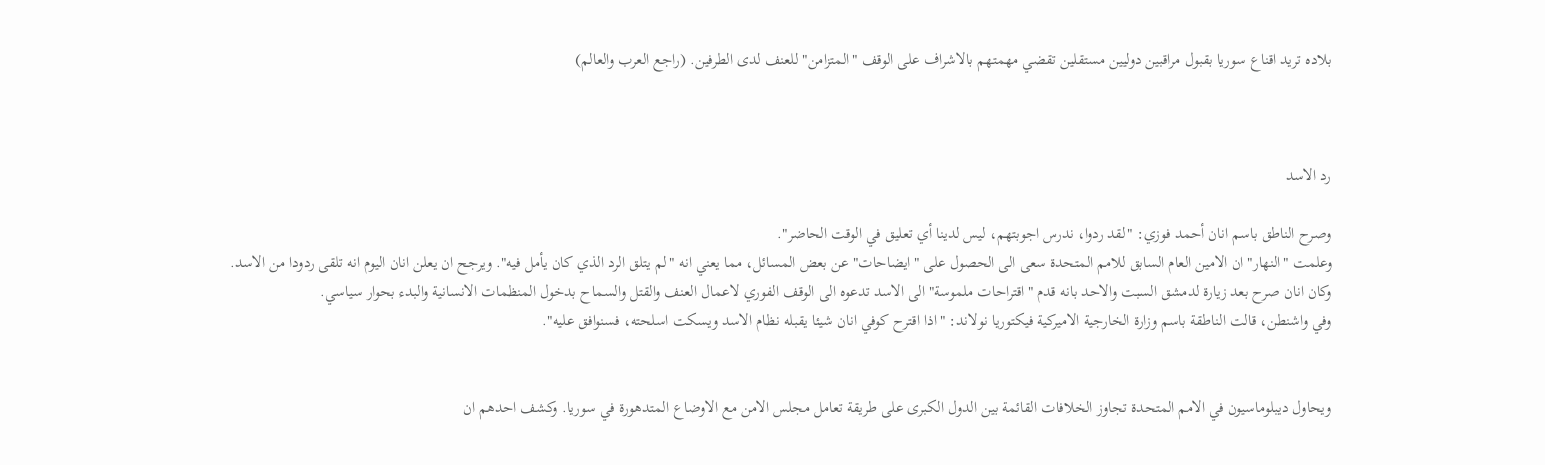بلاده تريد اقناع سوريا بقبول مراقبين دوليين مستقلين تقضي مهمتهم بالاشراف على الوقف "المتزامن" للعنف لدى الطرفين. (راجع العرب والعالم)



رد الاسد

وصرح الناطق باسم انان أحمد فوزي: "لقد ردوا، ندرس اجوبتهم، ليس لدينا أي تعليق في الوقت الحاضر".
وعلمت "النهار" ان الامين العام السابق للامم المتحدة سعى الى الحصول على "ايضاحات" عن بعض المسائل، مما يعني انه "لم يتلق الرد الذي كان يأمل فيه". ويرجح ان يعلن انان اليوم انه تلقى ردودا من الاسد.
وكان انان صرح بعد زيارة لدمشق السبت والاحد بانه قدم "اقتراحات ملموسة" الى الاسد تدعوه الى الوقف الفوري لاعمال العنف والقتل والسماح بدخول المنظمات الانسانية والبدء بحوار سياسي.
وفي واشنطن، قالت الناطقة باسم وزارة الخارجية الاميركية فيكتوريا نولاند: "اذا اقترح كوفي انان شيئا يقبله نظام الاسد ويسكت اسلحته، فسنوافق عليه".


ويحاول ديبلوماسيون في الامم المتحدة تجاوز الخلافات القائمة بين الدول الكبرى على طريقة تعامل مجلس الامن مع الاوضاع المتدهورة في سوريا. وكشف احدهم ان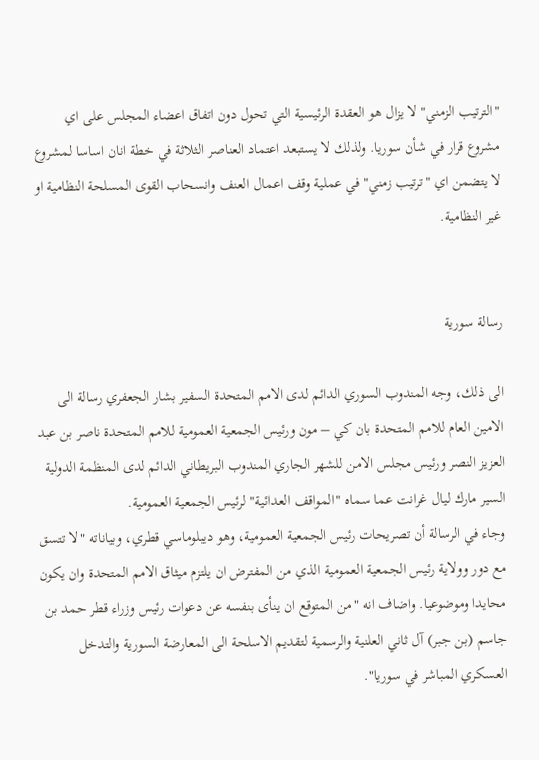"الترتيب الزمني" لا يزال هو العقدة الرئيسية التي تحول دون اتفاق اعضاء المجلس على اي مشروع قرار في شأن سوريا. ولذلك لا يستبعد اعتماد العناصر الثلاثة في خطة انان اساسا لمشروع لا يتضمن اي "ترتيب زمني" في عملية وقف اعمال العنف وانسحاب القوى المسلحة النظامية او غير النظامية.


رسالة سورية

الى ذلك، وجه المندوب السوري الدائم لدى الامم المتحدة السفير بشار الجعفري رسالة الى الامين العام للامم المتحدة بان كي – مون ورئيس الجمعية العمومية للامم المتحدة ناصر بن عبد العزيز النصر ورئيس مجلس الامن للشهر الجاري المندوب البريطاني الدائم لدى المنظمة الدولية السير مارك ليال غرانت عما سماه "المواقف العدائية" لرئيس الجمعية العمومية.
وجاء في الرسالة أن تصريحات رئيس الجمعية العمومية، وهو ديبلوماسي قطري، وبياناته "لا تتسق مع دور وولاية رئيس الجمعية العمومية الذي من المفترض ان يلتزم ميثاق الامم المتحدة وان يكون محايدا وموضوعيا. واضاف انه "من المتوقع ان ينأى بنفسه عن دعوات رئيس وزراء قطر حمد بن جاسم (بن جبر) آل ثاني العلنية والرسمية لتقديم الاسلحة الى المعارضة السورية والتدخل العسكري المباشر في سوريا".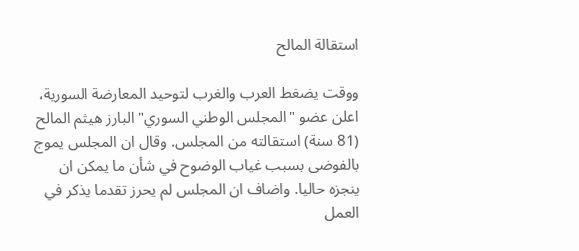استقالة المالح

ووقت يضغط العرب والغرب لتوحيد المعارضة السورية، اعلن عضو "المجلس الوطني السوري" البارز هيثم المالح (81 سنة) استقالته من المجلس. وقال ان المجلس يموج بالفوضى بسبب غياب الوضوح في شأن ما يمكن ان ينجزه حاليا. واضاف ان المجلس لم يحرز تقدما يذكر في العمل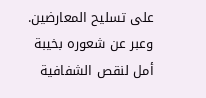على تسليح المعارضين. وعبر عن شعوره بخيبة أمل لنقص الشفافية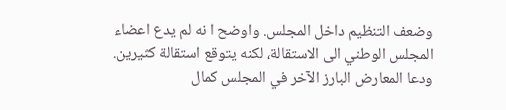وضعف التنظيم داخل المجلس. واوضح ا نه لم يدع اعضاء المجلس الوطني الى الاستقالة، لكنه يتوقع استقالة كثيرين.
ودعا المعارض البارز الآخر في المجلس كمال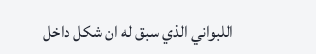اللبواني الذي سبق له ان شكل داخل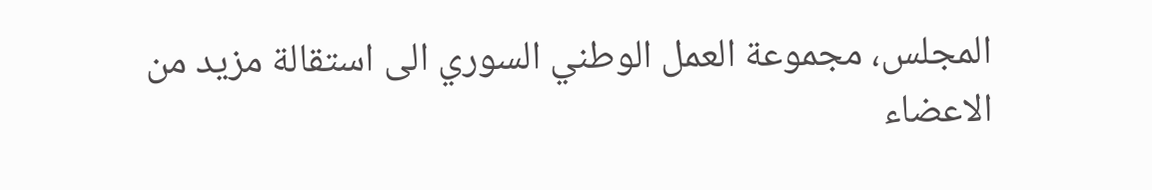المجلس، مجموعة العمل الوطني السوري الى استقالة مزيد من الاعضاء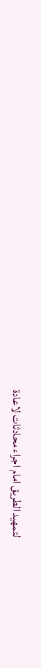لتمهيد الطريق امام اجراء محادثات لاعادة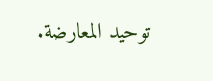توحيد المعارضة.